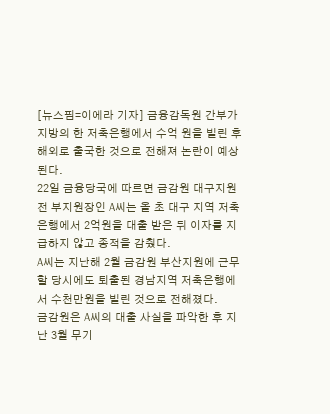[뉴스핌=이에라 기자] 금융감독원 간부가 지방의 한 저축은행에서 수억 원을 빌린 후 해외로 출국한 것으로 전해져 논란이 예상된다.
22일 금융당국에 따르면 금감원 대구지원 전 부지원장인 A씨는 올 초 대구 지역 저축은행에서 2억원을 대출 받은 뒤 이자를 지급하지 않고 종적을 감췄다.
A씨는 지난해 2월 금감원 부산지원에 근무할 당시에도 퇴출된 경남지역 저축은행에서 수천만원을 빌린 것으로 전해졌다.
금감원은 A씨의 대출 사실을 파악한 후 지난 3월 무기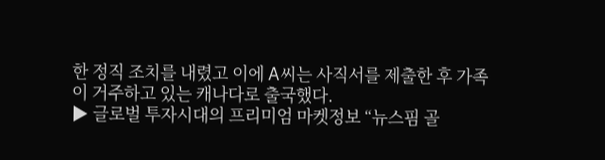한 정직 조치를 내렸고 이에 A씨는 사직서를 제출한 후 가족이 거주하고 있는 캐나다로 출국했다.
▶ 글로벌 투자시대의 프리미엄 마켓정보 “뉴스핌 골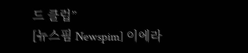드 클럽”
[뉴스핌 Newspim] 이에라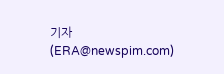기자 (ERA@newspim.com)